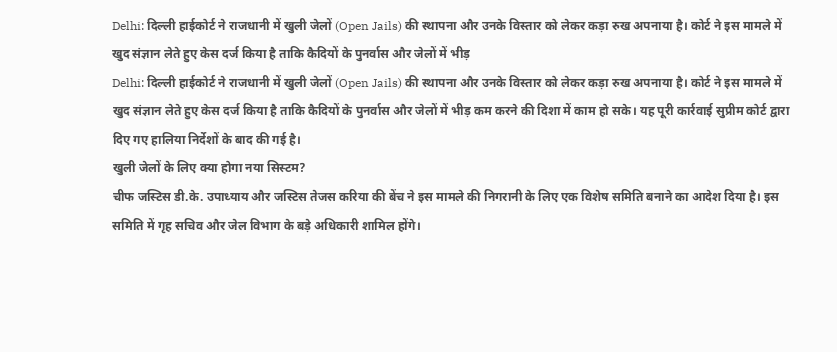Delhi: दिल्ली हाईकोर्ट ने राजधानी में खुली जेलों (Open Jails) की स्थापना और उनके विस्तार को लेकर कड़ा रुख अपनाया है। कोर्ट ने इस मामले में खुद संज्ञान लेते हुए केस दर्ज किया है ताकि कैदियों के पुनर्वास और जेलों में भीड़
Delhi: दिल्ली हाईकोर्ट ने राजधानी में खुली जेलों (Open Jails) की स्थापना और उनके विस्तार को लेकर कड़ा रुख अपनाया है। कोर्ट ने इस मामले में खुद संज्ञान लेते हुए केस दर्ज किया है ताकि कैदियों के पुनर्वास और जेलों में भीड़ कम करने की दिशा में काम हो सके। यह पूरी कार्रवाई सुप्रीम कोर्ट द्वारा दिए गए हालिया निर्देशों के बाद की गई है।
खुली जेलों के लिए क्या होगा नया सिस्टम?
चीफ जस्टिस डी.के. उपाध्याय और जस्टिस तेजस करिया की बेंच ने इस मामले की निगरानी के लिए एक विशेष समिति बनाने का आदेश दिया है। इस समिति में गृह सचिव और जेल विभाग के बड़े अधिकारी शामिल होंगे।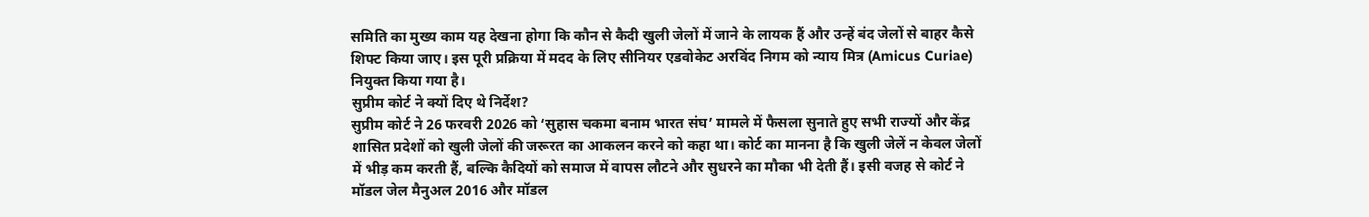समिति का मुख्य काम यह देखना होगा कि कौन से कैदी खुली जेलों में जाने के लायक हैं और उन्हें बंद जेलों से बाहर कैसे शिफ्ट किया जाए। इस पूरी प्रक्रिया में मदद के लिए सीनियर एडवोकेट अरविंद निगम को न्याय मित्र (Amicus Curiae) नियुक्त किया गया है।
सुप्रीम कोर्ट ने क्यों दिए थे निर्देश?
सुप्रीम कोर्ट ने 26 फरवरी 2026 को ‘सुहास चकमा बनाम भारत संघ’ मामले में फैसला सुनाते हुए सभी राज्यों और केंद्र शासित प्रदेशों को खुली जेलों की जरूरत का आकलन करने को कहा था। कोर्ट का मानना है कि खुली जेलें न केवल जेलों में भीड़ कम करती हैं, बल्कि कैदियों को समाज में वापस लौटने और सुधरने का मौका भी देती हैं। इसी वजह से कोर्ट ने मॉडल जेल मैनुअल 2016 और मॉडल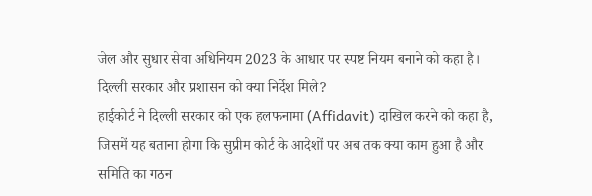जेल और सुधार सेवा अधिनियम 2023 के आधार पर स्पष्ट नियम बनाने को कहा है।
दिल्ली सरकार और प्रशासन को क्या निर्देश मिले?
हाईकोर्ट ने दिल्ली सरकार को एक हलफनामा (Affidavit) दाखिल करने को कहा है, जिसमें यह बताना होगा कि सुप्रीम कोर्ट के आदेशों पर अब तक क्या काम हुआ है और समिति का गठन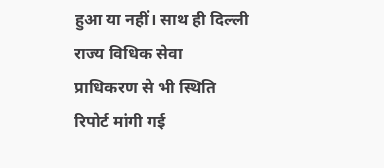हुआ या नहीं। साथ ही दिल्ली राज्य विधिक सेवा प्राधिकरण से भी स्थिति रिपोर्ट मांगी गई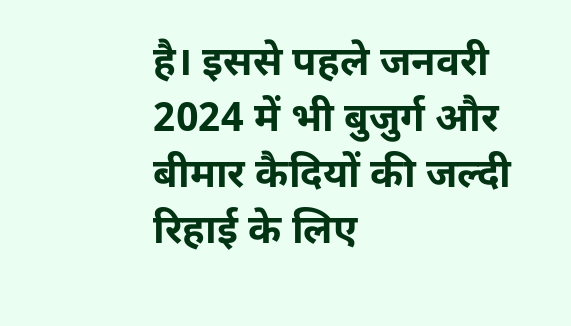है। इससे पहले जनवरी 2024 में भी बुजुर्ग और बीमार कैदियों की जल्दी रिहाई के लिए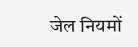जेल नियमों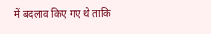में बदलाव किए गए थे ताकि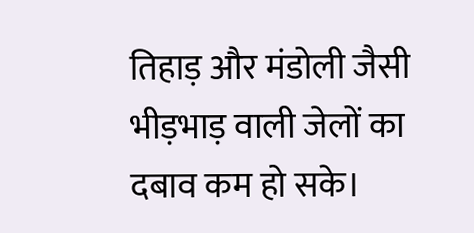तिहाड़ और मंडोली जैसी भीड़भाड़ वाली जेलों का दबाव कम हो सके।